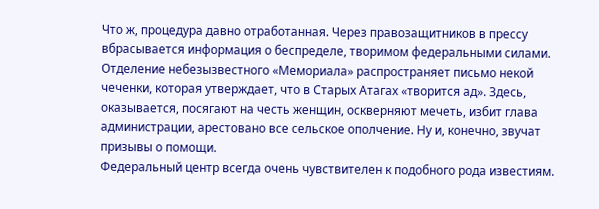Что ж, процедура давно отработанная. Через правозащитников в прессу вбрасывается информация о беспределе, творимом федеральными силами. Отделение небезызвестного «Мемориала» распространяет письмо некой чеченки, которая утверждает, что в Старых Атагах «творится ад». Здесь, оказывается, посягают на честь женщин, оскверняют мечеть, избит глава администрации, арестовано все сельское ополчение. Ну и, конечно, звучат призывы о помощи.
Федеральный центр всегда очень чувствителен к подобного рода известиям.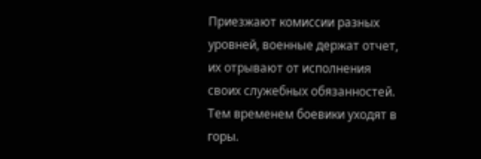Приезжают комиссии разных уровней, военные держат отчет, их отрывают от исполнения своих служебных обязанностей. Тем временем боевики уходят в горы.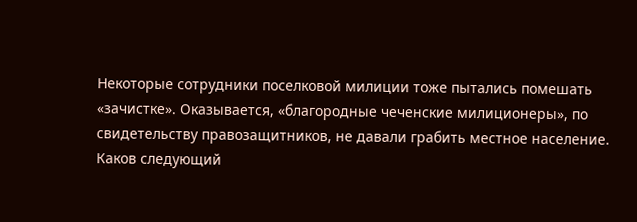Некоторые сотрудники поселковой милиции тоже пытались помешать «зачистке». Оказывается, «благородные чеченские милиционеры», по свидетельству правозащитников, не давали грабить местное население.
Каков следующий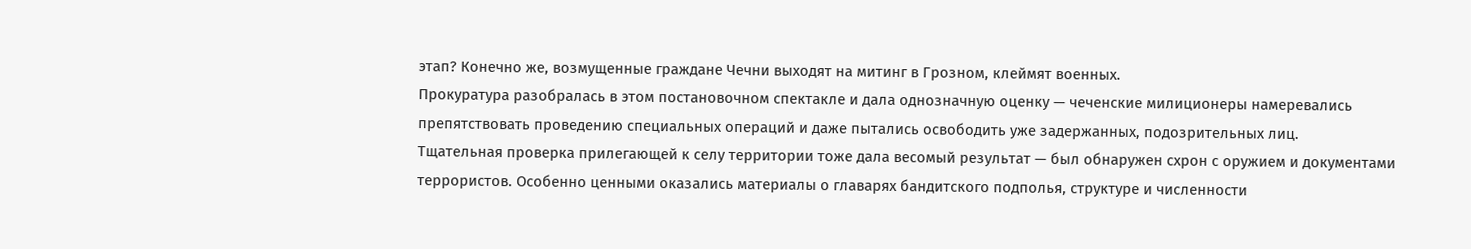этап? Конечно же, возмущенные граждане Чечни выходят на митинг в Грозном, клеймят военных.
Прокуратура разобралась в этом постановочном спектакле и дала однозначную оценку — чеченские милиционеры намеревались препятствовать проведению специальных операций и даже пытались освободить уже задержанных, подозрительных лиц.
Тщательная проверка прилегающей к селу территории тоже дала весомый результат — был обнаружен схрон с оружием и документами террористов. Особенно ценными оказались материалы о главарях бандитского подполья, структуре и численности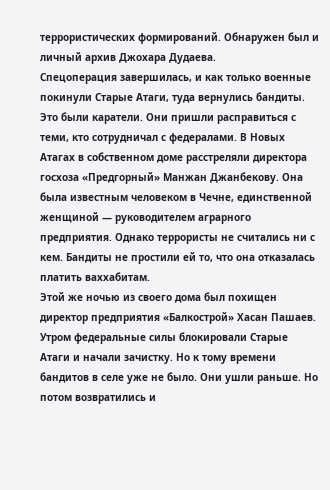террористических формирований. Обнаружен был и личный архив Джохара Дудаева.
Спецоперация завершилась, и как только военные покинули Старые Атаги, туда вернулись бандиты. Это были каратели. Они пришли расправиться с теми, кто сотрудничал с федералами. В Новых Атагах в собственном доме расстреляли директора госхоза «Предгорный» Манжан Джанбекову. Она была известным человеком в Чечне, единственной женщиной — руководителем аграрного предприятия. Однако террористы не считались ни с кем. Бандиты не простили ей то, что она отказалась платить ваххабитам.
Этой же ночью из своего дома был похищен директор предприятия «Балкострой» Хасан Пашаев.
Утром федеральные силы блокировали Старые Атаги и начали зачистку. Но к тому времени бандитов в селе уже не было. Они ушли раньше. Но потом возвратились и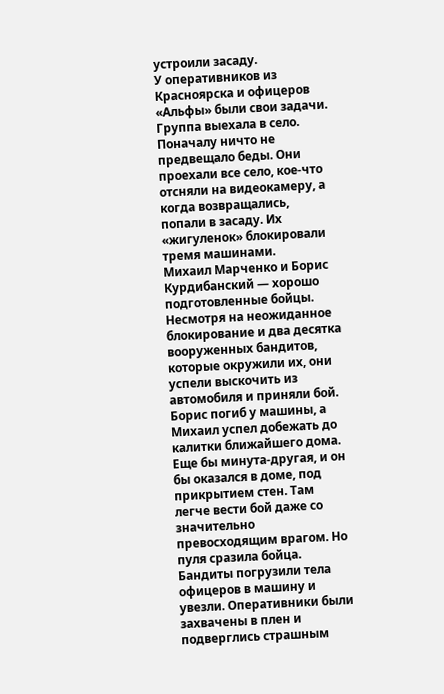устроили засаду.
У оперативников из Красноярска и офицеров «Альфы» были свои задачи. Группа выехала в село. Поначалу ничто не предвещало беды. Они проехали все село, кое-что отсняли на видеокамеру, а когда возвращались, попали в засаду. Их «жигуленок» блокировали тремя машинами.
Михаил Марченко и Борис Курдибанский — хорошо подготовленные бойцы. Несмотря на неожиданное блокирование и два десятка вооруженных бандитов, которые окружили их, они успели выскочить из автомобиля и приняли бой.
Борис погиб у машины, а Михаил успел добежать до калитки ближайшего дома. Еще бы минута-другая, и он бы оказался в доме, под прикрытием стен. Там легче вести бой даже со значительно превосходящим врагом. Но пуля сразила бойца.
Бандиты погрузили тела офицеров в машину и увезли. Оперативники были захвачены в плен и подверглись страшным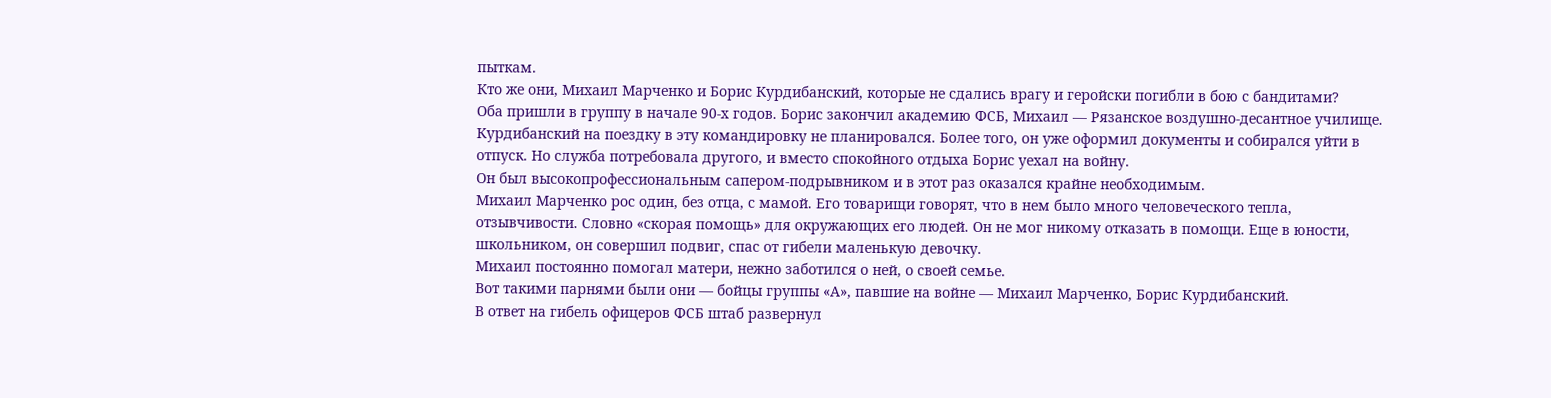пыткам.
Кто же они, Михаил Марченко и Борис Курдибанский, которые не сдались врагу и геройски погибли в бою с бандитами?
Оба пришли в группу в начале 90-х годов. Борис закончил академию ФСБ, Михаил — Рязанское воздушно-десантное училище.
Курдибанский на поездку в эту командировку не планировался. Более того, он уже оформил документы и собирался уйти в отпуск. Но служба потребовала другого, и вместо спокойного отдыха Борис уехал на войну.
Он был высокопрофессиональным сапером-подрывником и в этот раз оказался крайне необходимым.
Михаил Марченко рос один, без отца, с мамой. Его товарищи говорят, что в нем было много человеческого тепла, отзывчивости. Словно «скорая помощь» для окружающих его людей. Он не мог никому отказать в помощи. Еще в юности, школьником, он совершил подвиг, спас от гибели маленькую девочку.
Михаил постоянно помогал матери, нежно заботился о ней, о своей семье.
Вот такими парнями были они — бойцы группы «А», павшие на войне — Михаил Марченко, Борис Курдибанский.
В ответ на гибель офицеров ФСБ штаб развернул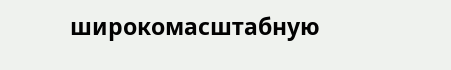широкомасштабную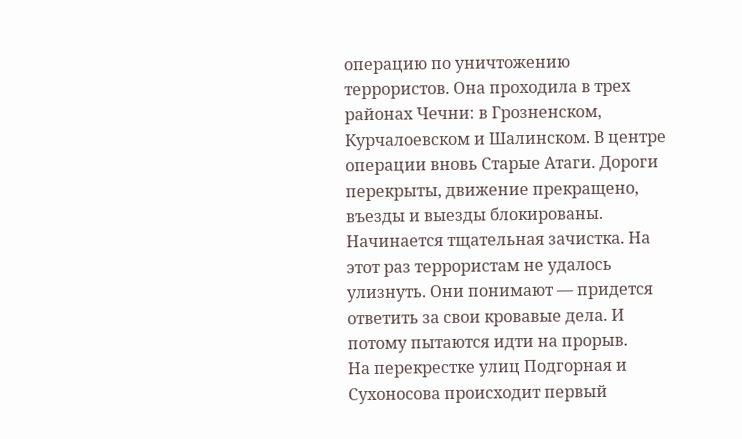операцию по уничтожению террористов. Она проходила в трех районах Чечни: в Грозненском, Курчалоевском и Шалинском. В центре операции вновь Старые Атаги. Дороги перекрыты, движение прекращено, въезды и выезды блокированы. Начинается тщательная зачистка. На этот раз террористам не удалось улизнуть. Они понимают — придется ответить за свои кровавые дела. И потому пытаются идти на прорыв.
На перекрестке улиц Подгорная и Сухоносова происходит первый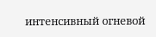интенсивный огневой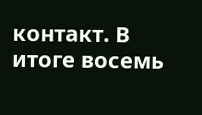контакт. В итоге восемь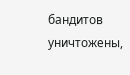бандитов уничтожены,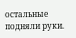остальные подняли руки.